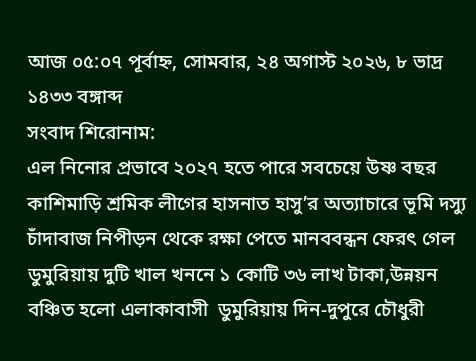আজ ০৫:০৭ পূর্বাহ্ন, সোমবার, ২৪ অগাস্ট ২০২৬, ৮ ভাদ্র ১৪৩৩ বঙ্গাব্দ
সংবাদ শিরোনাম:
এল নিনোর প্রভাবে ২০২৭ হতে পারে সবচেয়ে উষ্ণ বছর কাশিমাড়ি শ্রমিক লীগের হাসনাত হাসু’র অত্যাচারে ভূমি দস্যু চাঁদাবাজ নিপীড়ন থেকে রক্ষা পেতে মানববন্ধন ফেরৎ গেল ডুমুরিয়ায় দুটি খাল খননে ১ কোটি ৩৬ লাখ টাকা,উন্নয়ন বঞ্চিত হলো এলাকাবাসী  ডুমুরিয়ায় দিন-দুপুরে চৌধুরী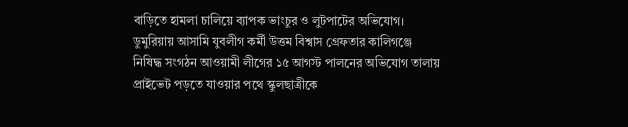বাড়িতে হামলা চালিয়ে ব্যাপক ভাংচুর ও লুটপাটের অভিযোগ। ডুমুরিয়ায় আসামি যুবলীগ কর্মী উত্তম বিশ্বাস গ্রেফতার কালিগঞ্জে নিষিদ্ধ সংগঠন আওয়ামী লীগের ১৫ আগস্ট পালনের অভিযোগ তালায় প্রাইভেট পড়তে যাওয়ার পথে স্কুলছাত্রীকে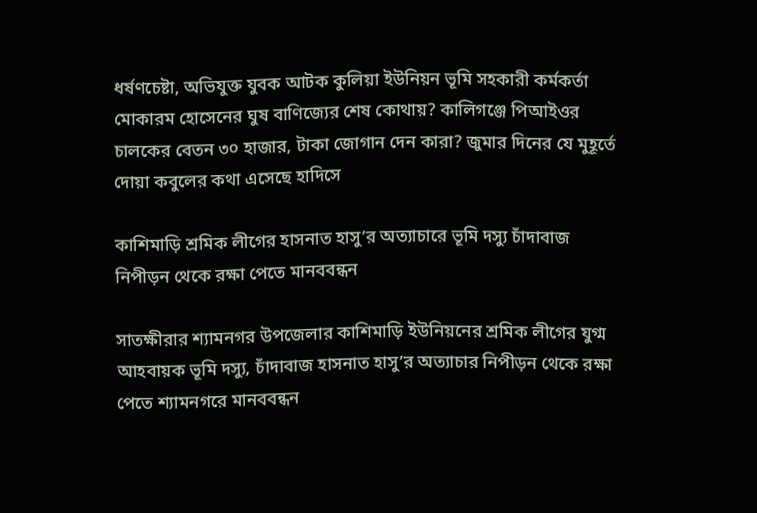ধর্ষণচেষ্টা, অভিযুক্ত যুবক আটক কুলিয়া ইউনিয়ন ভূমি সহকারী কর্মকর্তা মোকারম হোসেনের ঘুষ বাণিজ্যের শেষ কোথায়? কালিগঞ্জে পিআইওর চালকের বেতন ৩০ হাজার, টাকা জোগান দেন কারা? জুমার দিনের যে মুহূর্তে দোয়া কবুলের কথা এসেছে হাদিসে

কাশিমাড়ি শ্রমিক লীগের হাসনাত হাসু’র অত্যাচারে ভূমি দস্যু চাঁদাবাজ নিপীড়ন থেকে রক্ষা পেতে মানববন্ধন

সাতক্ষীরার শ্যামনগর উপজেলার কাশিমাড়ি ইউনিয়নের শ্রমিক লীগের যুগ্ম আহবায়ক ভূমি দস্যু, চাঁদাবাজ হাসনাত হাসু’র অত্যাচার নিপীড়ন থেকে রক্ষা পেতে শ্যামনগরে মানববন্ধন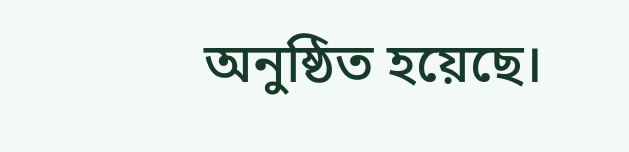অনুষ্ঠিত হয়েছে।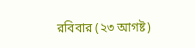রবিবার (২৩ আগষ্ট)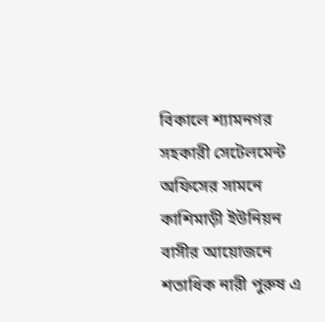বিকালে শ্যামনগর সহকারী সেটেলমেন্ট অফিসের সামনে কাশিমাড়ী ইউনিয়ন বাসীর আয়োজনে শতাধিক নারী পুরুষ এ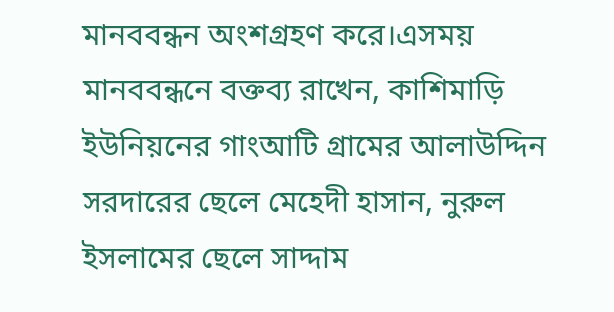মানববন্ধন অংশগ্রহণ করে।এসময় মানববন্ধনে বক্তব্য রাখেন, কাশিমাড়ি ইউনিয়নের গাংআটি গ্রামের আলাউদ্দিন সরদারের ছেলে মেহেদী হাসান, নুরুল ইসলামের ছেলে সাদ্দাম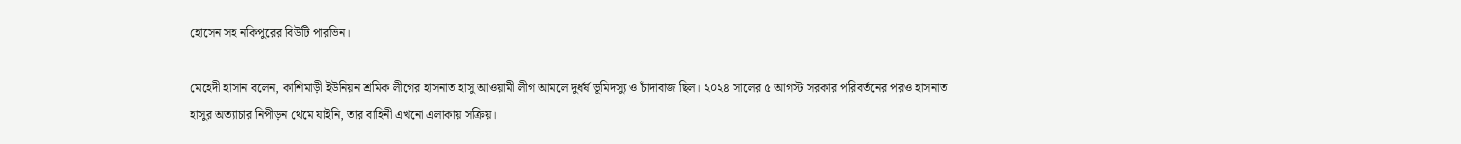হোসেন সহ নকিপুরের বিউটি পারভিন।

মেহেদী হাসান বলেন, কাশিমাড়ী ইউনিয়ন শ্রমিক লীগের হাসনাত হাসু আওয়ামী লীগ আমলে দুর্ধর্ষ ভূমিদস্যু ও চাঁদাবাজ ছিল। ২০২৪ সালের ৫ আগস্ট সরকার পরিবর্তনের পরও হাসনাত হাসুর অত্যাচার নিপীড়ন থেমে যাইনি, তার বাহিনী এখনো এলাকায় সক্রিয়।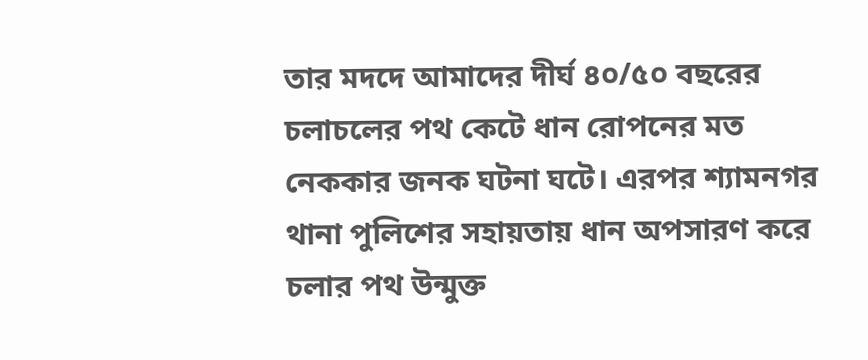তার মদদে আমাদের দীর্ঘ ৪০/৫০ বছরের চলাচলের পথ কেটে ধান রোপনের মত নেককার জনক ঘটনা ঘটে। এরপর শ্যামনগর থানা পুলিশের সহায়তায় ধান অপসারণ করে চলার পথ উন্মুক্ত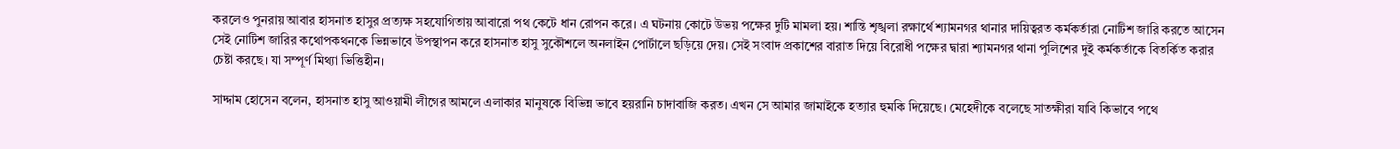করলেও পুনরায় আবার হাসনাত হাসুর প্রত্যক্ষ সহযোগিতায় আবারো পথ কেটে ধান রোপন করে। এ ঘটনায় কোটে উভয় পক্ষের দুটি মামলা হয়। শান্তি শৃঙ্খলা রক্ষার্থে শ্যামনগর থানার দায়িত্বরত কর্মকর্তারা নোটিশ জারি করতে আসেন সেই নোটিশ জারির কথোপকথনকে ভিন্নভাবে উপস্থাপন করে হাসনাত হাসু সুকৌশলে অনলাইন পোর্টালে ছড়িয়ে দেয়। সেই সংবাদ প্রকাশের বারাত দিয়ে বিরোধী পক্ষের দ্বারা শ্যামনগর থানা পুলিশের দুই কর্মকর্তাকে বিতর্কিত করার চেষ্টা করছে। যা সম্পূর্ণ মিথ্যা ভিত্তিহীন।

সাদ্দাম হোসেন বলেন, হাসনাত হাসু আওয়ামী লীগের আমলে এলাকার মানুষকে বিভিন্ন ভাবে হয়রানি চাদাবাজি করত। এখন সে আমার জামাইকে হত্যার হুমকি দিয়েছে। মেহেদীকে বলেছে সাতক্ষীরা যাবি কিভাবে পথে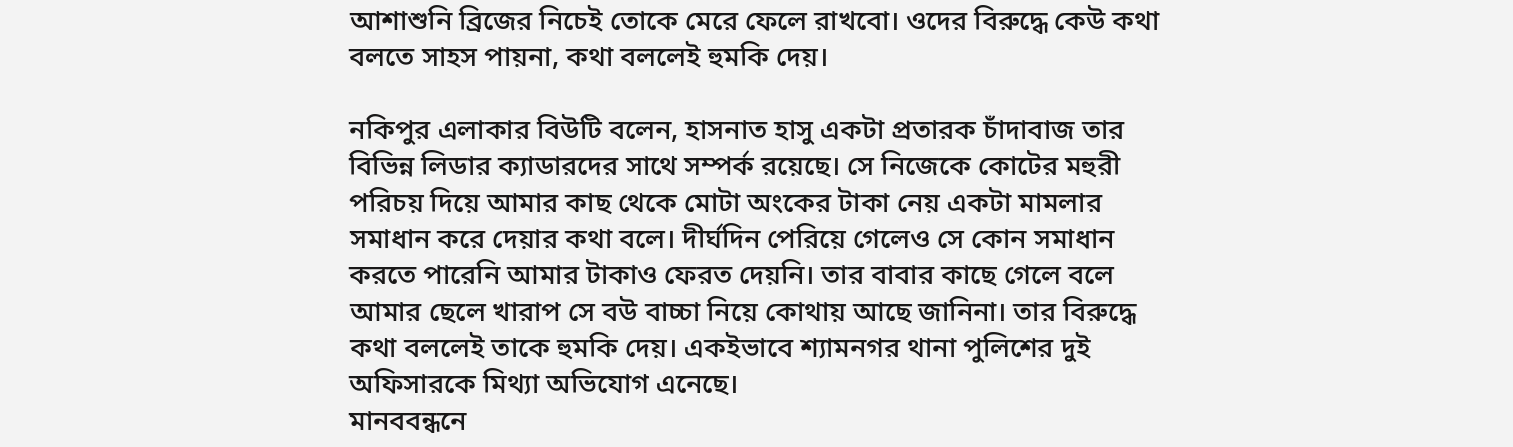আশাশুনি ব্রিজের নিচেই তোকে মেরে ফেলে রাখবো। ওদের বিরুদ্ধে কেউ কথা বলতে সাহস পায়না, কথা বললেই হুমকি দেয়।

নকিপুর এলাকার বিউটি বলেন, হাসনাত হাসু একটা প্রতারক চাঁদাবাজ তার বিভিন্ন লিডার ক্যাডারদের সাথে সম্পর্ক রয়েছে। সে নিজেকে কোটের মহুরী পরিচয় দিয়ে আমার কাছ থেকে মোটা অংকের টাকা নেয় একটা মামলার সমাধান করে দেয়ার কথা বলে। দীর্ঘদিন পেরিয়ে গেলেও সে কোন সমাধান করতে পারেনি আমার টাকাও ফেরত দেয়নি। তার বাবার কাছে গেলে বলে আমার ছেলে খারাপ সে বউ বাচ্চা নিয়ে কোথায় আছে জানিনা। তার বিরুদ্ধে কথা বললেই তাকে হুমকি দেয়। একইভাবে শ্যামনগর থানা পুলিশের দুই অফিসারকে মিথ্যা অভিযোগ এনেছে।
মানববন্ধনে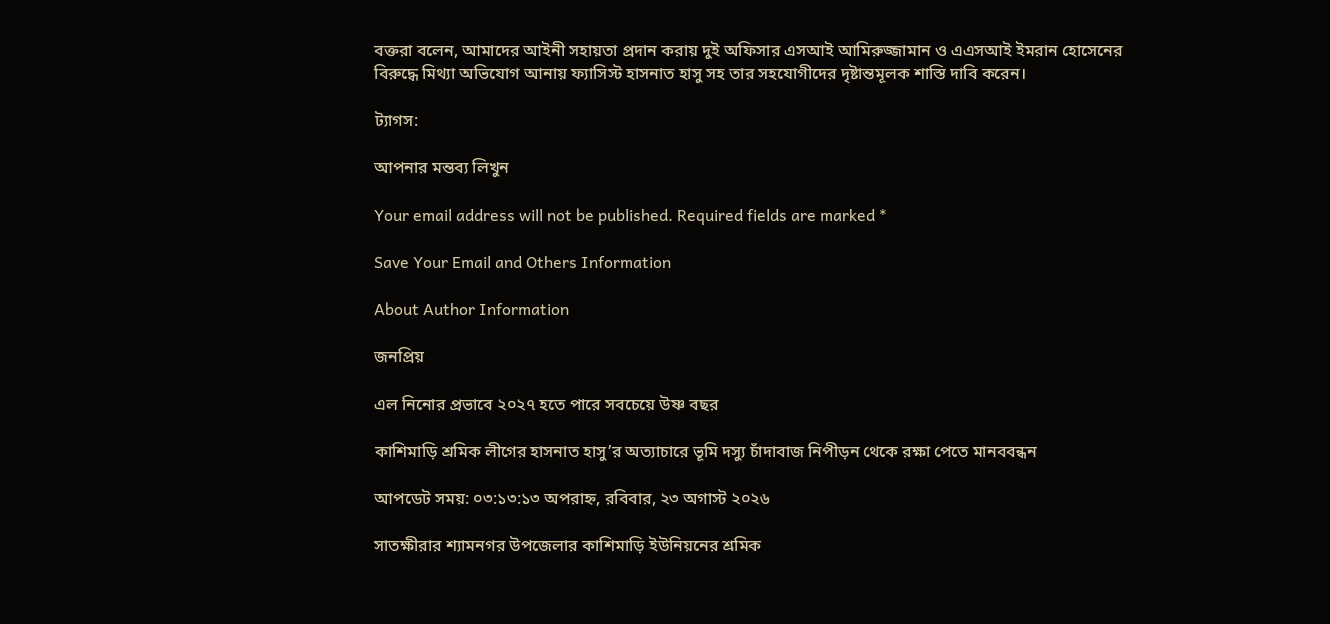বক্তরা বলেন, আমাদের আইনী সহায়তা প্রদান করায় দুই অফিসার এসআই আমিরুজ্জামান ও এএসআই ইমরান হোসেনের বিরুদ্ধে মিথ্যা অভিযোগ আনায় ফ্যাসিস্ট হাসনাত হাসু সহ তার সহযোগীদের দৃষ্টান্তমূলক শাস্তি দাবি করেন।

ট্যাগস:

আপনার মন্তব্য লিখুন

Your email address will not be published. Required fields are marked *

Save Your Email and Others Information

About Author Information

জনপ্রিয়

এল নিনোর প্রভাবে ২০২৭ হতে পারে সবচেয়ে উষ্ণ বছর

কাশিমাড়ি শ্রমিক লীগের হাসনাত হাসু’র অত্যাচারে ভূমি দস্যু চাঁদাবাজ নিপীড়ন থেকে রক্ষা পেতে মানববন্ধন

আপডেট সময়: ০৩:১৩:১৩ অপরাহ্ন, রবিবার, ২৩ অগাস্ট ২০২৬

সাতক্ষীরার শ্যামনগর উপজেলার কাশিমাড়ি ইউনিয়নের শ্রমিক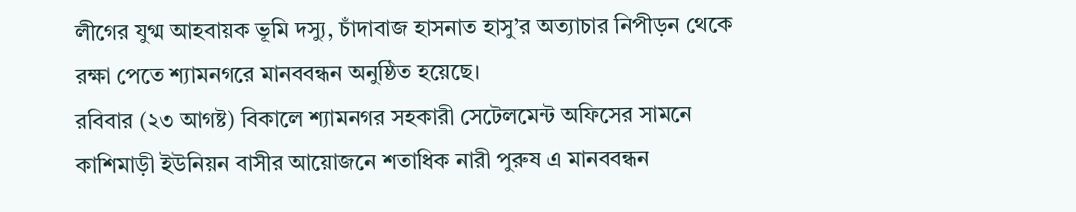লীগের যুগ্ম আহবায়ক ভূমি দস্যু, চাঁদাবাজ হাসনাত হাসু’র অত্যাচার নিপীড়ন থেকে রক্ষা পেতে শ্যামনগরে মানববন্ধন অনুষ্ঠিত হয়েছে।
রবিবার (২৩ আগষ্ট) বিকালে শ্যামনগর সহকারী সেটেলমেন্ট অফিসের সামনে কাশিমাড়ী ইউনিয়ন বাসীর আয়োজনে শতাধিক নারী পুরুষ এ মানববন্ধন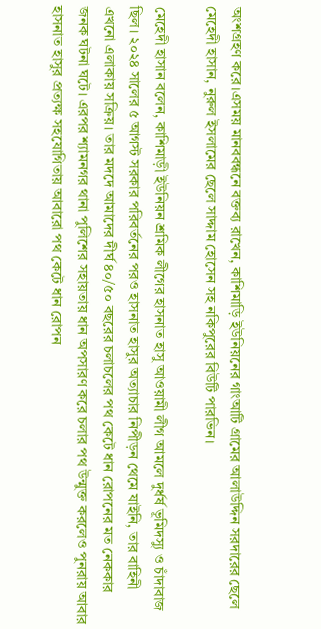অংশগ্রহণ করে।এসময় মানববন্ধনে বক্তব্য রাখেন, কাশিমাড়ি ইউনিয়নের গাংআটি গ্রামের আলাউদ্দিন সরদারের ছেলে মেহেদী হাসান, নুরুল ইসলামের ছেলে সাদ্দাম হোসেন সহ নকিপুরের বিউটি পারভিন।

মেহেদী হাসান বলেন, কাশিমাড়ী ইউনিয়ন শ্রমিক লীগের হাসনাত হাসু আওয়ামী লীগ আমলে দুর্ধর্ষ ভূমিদস্যু ও চাঁদাবাজ ছিল। ২০২৪ সালের ৫ আগস্ট সরকার পরিবর্তনের পরও হাসনাত হাসুর অত্যাচার নিপীড়ন থেমে যাইনি, তার বাহিনী এখনো এলাকায় সক্রিয়। তার মদদে আমাদের দীর্ঘ ৪০/৫০ বছরের চলাচলের পথ কেটে ধান রোপনের মত নেককার জনক ঘটনা ঘটে। এরপর শ্যামনগর থানা পুলিশের সহায়তায় ধান অপসারণ করে চলার পথ উন্মুক্ত করলেও পুনরায় আবার হাসনাত হাসুর প্রত্যক্ষ সহযোগিতায় আবারো পথ কেটে ধান রোপন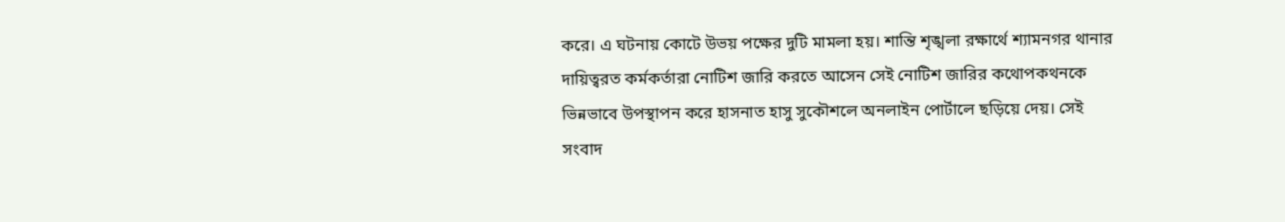করে। এ ঘটনায় কোটে উভয় পক্ষের দুটি মামলা হয়। শান্তি শৃঙ্খলা রক্ষার্থে শ্যামনগর থানার দায়িত্বরত কর্মকর্তারা নোটিশ জারি করতে আসেন সেই নোটিশ জারির কথোপকথনকে ভিন্নভাবে উপস্থাপন করে হাসনাত হাসু সুকৌশলে অনলাইন পোর্টালে ছড়িয়ে দেয়। সেই সংবাদ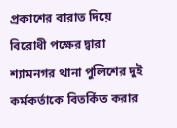প্রকাশের বারাত দিয়ে বিরোধী পক্ষের দ্বারা শ্যামনগর থানা পুলিশের দুই কর্মকর্তাকে বিতর্কিত করার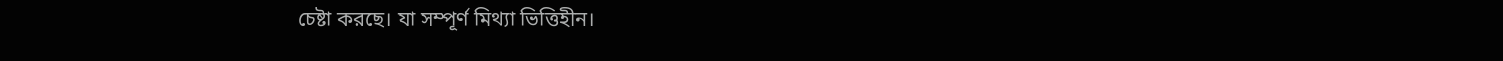চেষ্টা করছে। যা সম্পূর্ণ মিথ্যা ভিত্তিহীন।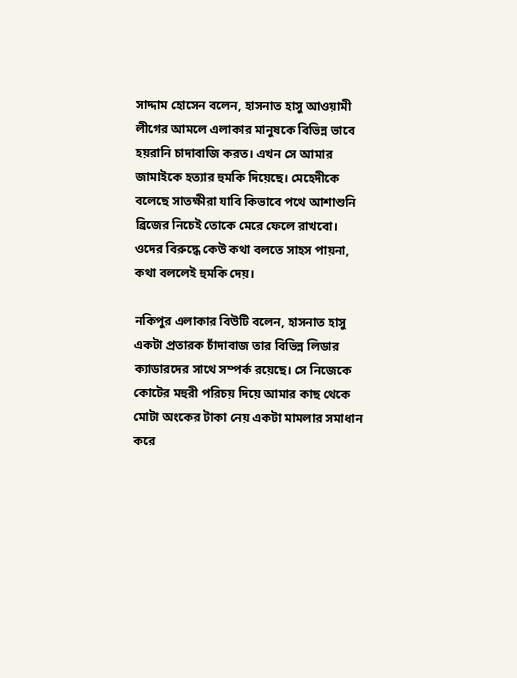সাদ্দাম হোসেন বলেন, হাসনাত হাসু আওয়ামী লীগের আমলে এলাকার মানুষকে বিভিন্ন ভাবে হয়রানি চাদাবাজি করত। এখন সে আমার জামাইকে হত্যার হুমকি দিয়েছে। মেহেদীকে বলেছে সাতক্ষীরা যাবি কিভাবে পথে আশাশুনি ব্রিজের নিচেই তোকে মেরে ফেলে রাখবো। ওদের বিরুদ্ধে কেউ কথা বলতে সাহস পায়না, কথা বললেই হুমকি দেয়।

নকিপুর এলাকার বিউটি বলেন, হাসনাত হাসু একটা প্রতারক চাঁদাবাজ তার বিভিন্ন লিডার ক্যাডারদের সাথে সম্পর্ক রয়েছে। সে নিজেকে কোটের মহুরী পরিচয় দিয়ে আমার কাছ থেকে মোটা অংকের টাকা নেয় একটা মামলার সমাধান করে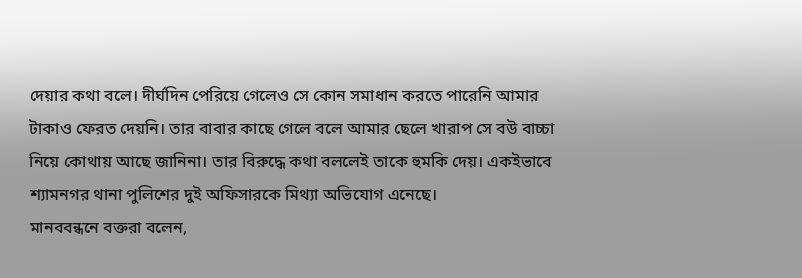দেয়ার কথা বলে। দীর্ঘদিন পেরিয়ে গেলেও সে কোন সমাধান করতে পারেনি আমার টাকাও ফেরত দেয়নি। তার বাবার কাছে গেলে বলে আমার ছেলে খারাপ সে বউ বাচ্চা নিয়ে কোথায় আছে জানিনা। তার বিরুদ্ধে কথা বললেই তাকে হুমকি দেয়। একইভাবে শ্যামনগর থানা পুলিশের দুই অফিসারকে মিথ্যা অভিযোগ এনেছে।
মানববন্ধনে বক্তরা বলেন,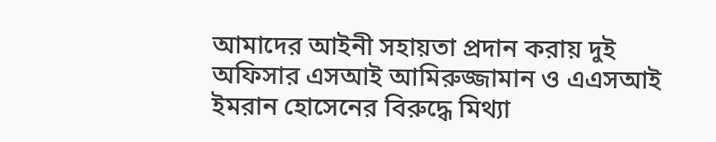আমাদের আইনী সহায়তা প্রদান করায় দুই অফিসার এসআই আমিরুজ্জামান ও এএসআই ইমরান হোসেনের বিরুদ্ধে মিথ্যা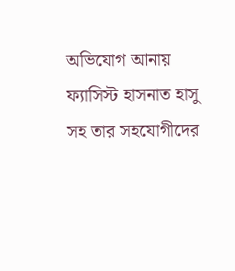অভিযোগ আনায় ফ্যাসিস্ট হাসনাত হাসু সহ তার সহযোগীদের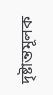দৃষ্টান্তমূলক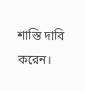শাস্তি দাবি করেন।